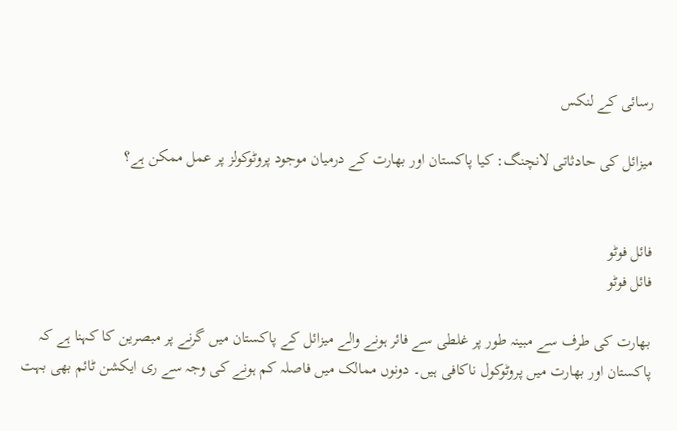رسائی کے لنکس

میزائل کی حادثاتی لانچنگ: کیا پاکستان اور بھارت کے درمیان موجود پروٹوکولز پر عمل ممکن ہے؟


فائل فوٹو
فائل فوٹو

بھارت کی طرف سے مبینہ طور پر غلطی سے فائر ہونے والے میزائل کے پاکستان میں گرنے پر مبصرین کا کہنا ہے کہ پاکستان اور بھارت میں پروٹوکول ناکافی ہیں۔ دونوں ممالک میں فاصلہ کم ہونے کی وجہ سے ری ایکشن ٹائم بھی بہت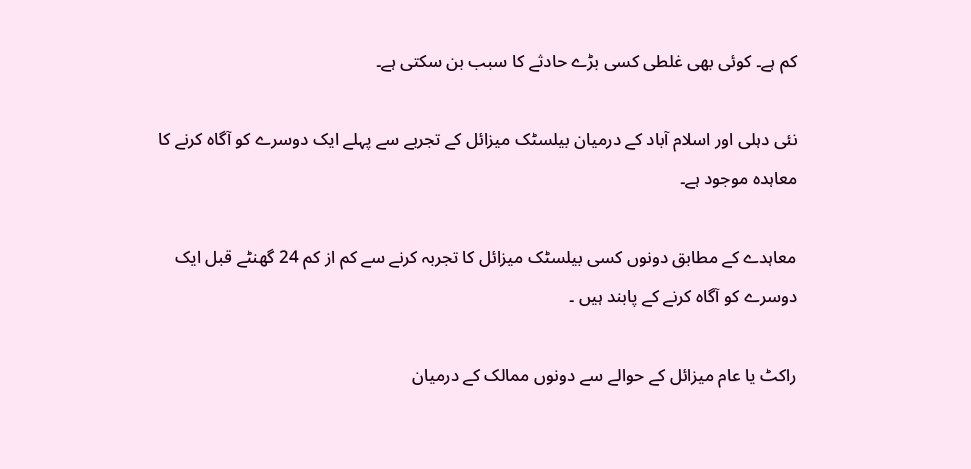کم ہے۔ کوئی بھی غلطی کسی بڑے حادثے کا سبب بن سکتی ہے۔

نئی دہلی اور اسلام آباد کے درمیان بیلسٹک میزائل کے تجربے سے پہلے ایک دوسرے کو آگاہ کرنے کا معاہدہ موجود ہے۔

معاہدے کے مطابق دونوں کسی بیلسٹک میزائل کا تجربہ کرنے سے کم از کم 24 گھنٹے قبل ایک دوسرے کو آگاہ کرنے کے پابند ہیں ۔

راکٹ یا عام میزائل کے حوالے سے دونوں ممالک کے درمیان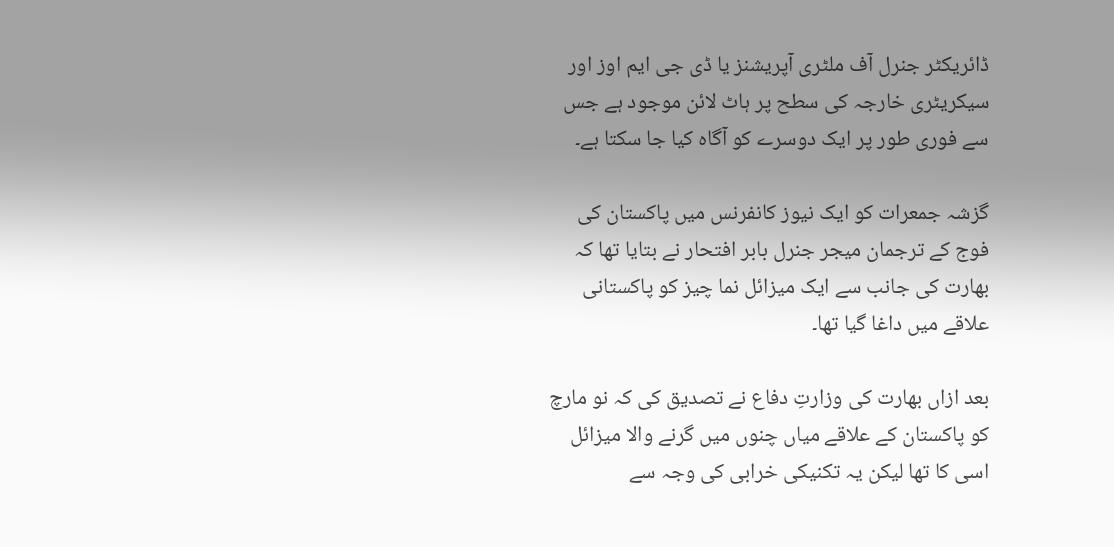ڈائریکٹر جنرل آف ملٹری آپریشنز یا ڈی جی ایم اوز اور سیکریٹری خارجہ کی سطح پر ہاٹ لائن موجود ہے جس سے فوری طور پر ایک دوسرے کو آگاہ کیا جا سکتا ہے۔

گزشہ جمعرات کو ایک نیوز کانفرنس میں پاکستان کی فوج کے ترجمان میجر جنرل بابر افتحار نے بتایا تھا کہ بھارت کی جانب سے ایک میزائل نما چیز کو پاکستانی علاقے میں داغا گیا تھا۔

بعد ازاں بھارت کی وزارتِ دفاع نے تصدیق کی کہ نو مارچ کو پاکستان کے علاقے میاں چنوں میں گرنے والا میزائل اسی کا تھا لیکن یہ تکنیکی خرابی کی وجہ سے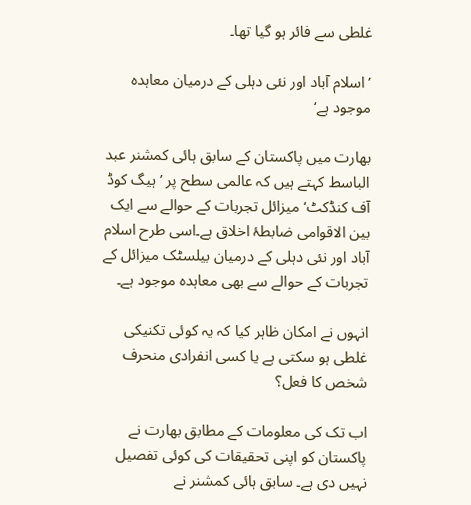غلطی سے فائر ہو گیا تھا۔

’اسلام آباد اور نئی دہلی کے درمیان معاہدہ موجود ہے‘

بھارت میں پاکستان کے سابق ہائی کمشنر عبد الباسط کہتے ہیں کہ عالمی سطح پر ’ہیگ کوڈ آف کنڈکٹ‘ میزائل تجربات کے حوالے سے ایک بین الاقوامی ضابطۂ اخلاق ہے۔اسی طرح اسلام آباد اور نئی دہلی کے درمیان بیلسٹک میزائل کے تجربات کے حوالے سے بھی معاہدہ موجود ہے۔

انہوں نے امکان ظاہر کیا کہ یہ کوئی تکنیکی غلطی ہو سکتی ہے یا کسی انفرادی منحرف شخص کا فعل؟

اب تک کی معلومات کے مطابق بھارت نے پاکستان کو اپنی تحقیقات کی کوئی تفصیل نہیں دی ہے۔ سابق ہائی کمشنر نے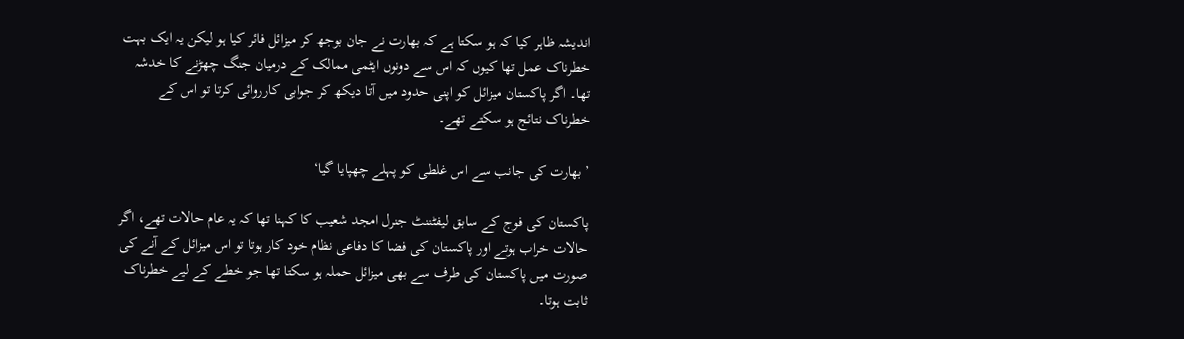اندیشہ ظاہر کیا کہ ہو سکتا ہے کہ بھارت نے جان بوجھ کر میزائل فائر کیا ہو لیکن یہ ایک بہت خطرناک عمل تھا کیوں کہ اس سے دونوں ایٹمی ممالک کے درمیان جنگ چھڑنے کا خدشہ تھا۔ اگر پاکستان میزائل کو اپنی حدود میں آتا دیکھ کر جوابی کارروائی کرتا تو اس کے خطرناک نتائج ہو سکتے تھے۔

’بھارت کی جانب سے اس غلطی کو پہلے چھپایا گیا‘

پاکستان کی فوج کے سابق لیفٹننٹ جنرل امجد شعیب کا کہنا تھا کہ یہ عام حالات تھے، اگر حالات خراب ہوتے اور پاکستان کی فضا کا دفاعی نظام خود کار ہوتا تو اس میزائل کے آنے کی صورت میں پاکستان کی طرف سے بھی میزائل حملہ ہو سکتا تھا جو خطے کے لیے خطرناک ثابت ہوتا۔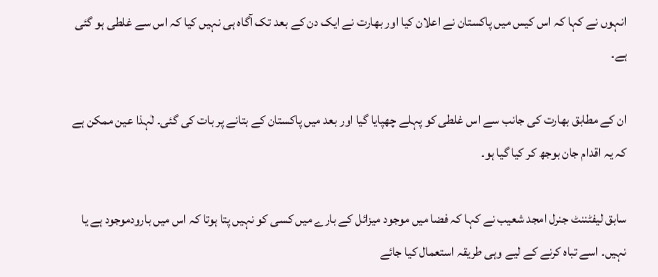انہوں نے کہا کہ اس کیس میں پاکستان نے اعلان کیا اور بھارت نے ایک دن کے بعد تک آگاہ ہی نہیں کیا کہ اس سے غلطی ہو گئی ہے۔

ان کے مطابق بھارت کی جانب سے اس غلطی کو پہلے چھپایا گیا اور بعد میں پاکستان کے بتانے پر بات کی گئی۔ لٰہذا عین ممکن ہے کہ یہ اقدام جان بوجھ کر کیا گیا ہو۔

سابق لیفٹننٹ جنرل امجد شعیب نے کہا کہ فضا میں موجود میزائل کے بارے میں کسی کو نہیں پتا ہوتا کہ اس میں بارودموجود ہے یا نہیں۔ اسے تباہ کرنے کے لیے وہی طریقہ استعمال کیا جائے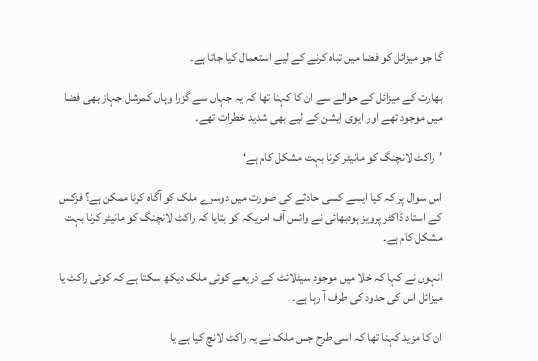گا جو میزائل کو فضا میں تباہ کرنے کے لیے استعمال کیا جاتا ہے۔

بھارت کے میزائل کے حوالے سے ان کا کہنا تھا کہ یہ جہاں سے گزرا وہاں کمرشل جہاز بھی فضا میں موجود تھے اور ایوی ایشن کے لیے بھی شدید خطرات تھے۔

’راکٹ لانچنگ کو مانیٹر کرنا بہت مشکل کام ہے‘

اس سوال پر کہ کیا ایسے کسی حادثے کی صورت میں دوسرے ملک کو آگاہ کرنا ممکن ہے؟ فزکس کے استاد ڈاکٹر پرویز ہودبھائی نے وائس آف امریکہ کو بتایا کہ راکٹ لانچنگ کو مانیٹر کرنا بہت مشکل کام ہے۔

انہوں نے کہا کہ خلا میں موجود سیٹلائٹ کے ذریعے کوئی ملک دیکھ سکتا ہے کہ کوئی راکٹ یا میزائل اس کی حدود کی طرف آ رہا ہے۔

ان کا مزید کہنا تھا کہ اسی طرح جس ملک نے یہ راکٹ لانچ کیا ہے یا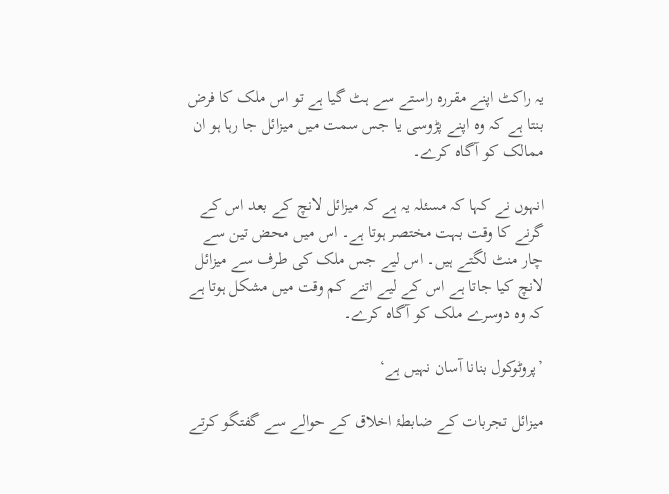یہ راکٹ اپنے مقررہ راستے سے ہٹ گیا ہے تو اس ملک کا فرض بنتا ہے کہ وہ اپنے پڑوسی یا جس سمت میں میزائل جا رہا ہو ان ممالک کو آگاہ کرے۔

انہوں نے کہا کہ مسئلہ یہ ہے کہ میزائل لانچ کے بعد اس کے گرنے کا وقت بہت مختصر ہوتا ہے۔ اس میں محض تین سے چار منٹ لگتے ہیں۔ اس لیے جس ملک کی طرف سے میزائل لانچ کیا جاتا ہے اس کے لیے اتنے کم وقت میں مشکل ہوتا ہے کہ وہ دوسرے ملک کو آگاہ کرے۔

’پروٹوکول بنانا آسان نہیں ہے‘

میزائل تجربات کے ضابطۂ اخلاق کے حوالے سے گفتگو کرتے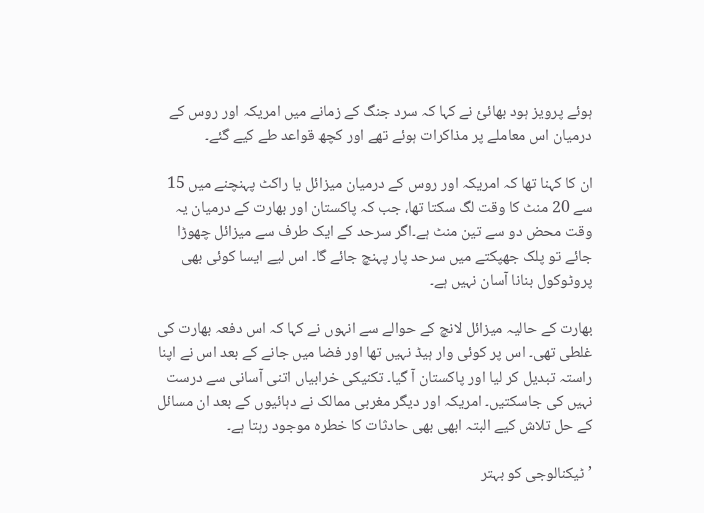ہوئے پرویز ہود بھائئ نے کہا کہ سرد جنگ کے زمانے میں امریکہ اور روس کے درمیان اس معاملے پر مذاکرات ہوئے تھے اور کچھ قواعد طے کیے گئے۔

ان کا کہنا تھا کہ امریکہ اور روس کے درمیان میزائل یا راکٹ پہنچنے میں 15 سے 20 منٹ کا وقت لگ سکتا تھا، جب کہ پاکستان اور بھارت کے درمیان یہ وقت محض دو سے تین منٹ ہے۔اگر سرحد کے ایک طرف سے میزائل چھوڑا جائے تو پلک جھپکتے میں سرحد پار پہنچ جائے گا۔ اس لیے ایسا کوئی بھی پروٹوکول بنانا آسان نہیں ہے۔

بھارت کے حالیہ میزائل لانچ کے حوالے سے انہوں نے کہا کہ اس دفعہ بھارت کی غلطی تھی۔ اس پر کوئی وار ہیڈ نہیں تھا اور فضا میں جانے کے بعد اس نے اپنا راستہ تبدیل کر لیا اور پاکستان آ گیا۔ تکنیکی خرابیاں اتنی آسانی سے درست نہیں کی جاسکتیں۔ امریکہ اور دیگر مغربی ممالک نے دہائیوں کے بعد ان مسائل کے حل تلاش کیے البتہ ابھی بھی حادثات کا خطرہ موجود رہتا ہے۔

’ٹیکنالوجی کو بہتر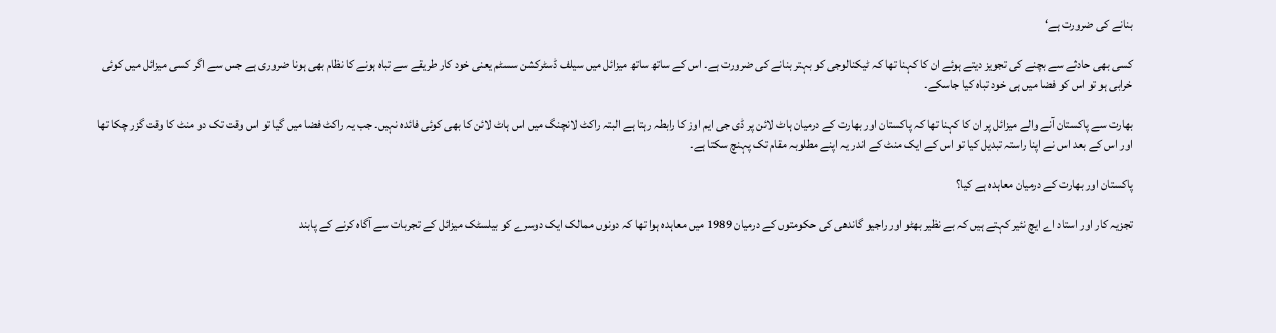بنانے کی ضرورت ہے‘

کسی بھی حادثے سے بچنے کی تجویز دیتے ہوئے ان کا کہنا تھا کہ ٹیکنالوجی کو بہتر بنانے کی ضرورت ہے۔ اس کے ساتھ ساتھ میزائل میں سیلف ڈسٹرکشن سسٹم یعنی خود کار طریقے سے تباہ ہونے کا نظام بھی ہونا ضروری ہے جس سے اگر کسی میزائل میں کوئی خرابی ہو تو اس کو فضا میں ہی خود تباہ کیا جاسکے۔

بھارت سے پاکستان آنے والے میزائل پر ان کا کہنا تھا کہ پاکستان اور بھارت کے درمیان ہاٹ لائن پر ڈی جی ایم اوز کا رابطہ رہتا ہے البتہ راکٹ لانچنگ میں اس ہاٹ لائن کا بھی کوئی فائدہ نہیں۔ جب یہ راکٹ فضا میں گیا تو اس وقت تک دو منٹ کا وقت گزر چکا تھا اور اس کے بعد اس نے اپنا راستہ تبدیل کیا تو اس کے ایک منٹ کے اندر یہ اپنے مطلوبہ مقام تک پہنچ سکتا ہے۔

پاکستان اور بھارت کے درمیان معاہدہ ہے کیا؟

تجزیہ کار اور استاد اے ایچ نئیر کہتے ہیں کہ بے نظیر بھٹو اور راجیو گاندھی کی حکومتوں کے درمیان 1989 میں معاہدہ ہوا تھا کہ دونوں ممالک ایک دوسرے کو بیلسٹک میزائل کے تجربات سے آگاہ کرنے کے پابند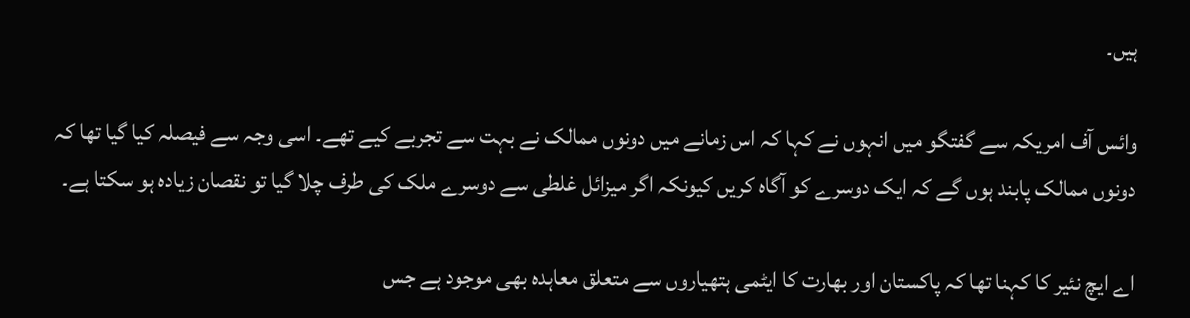ہیں۔

وائس آف امریکہ سے گفتگو میں انہوں نے کہا کہ اس زمانے میں دونوں ممالک نے بہت سے تجربے کیے تھے۔ اسی وجہ سے فیصلہ کیا گیا تھا کہ دونوں ممالک پابند ہوں گے کہ ایک دوسرے کو آگاہ کریں کیونکہ اگر میزائل غلطی سے دوسرے ملک کی طرف چلا گیا تو نقصان زیادہ ہو سکتا ہے۔

اے ایچ نئیر کا کہنا تھا کہ پاکستان اور بھارت کا ایٹمی ہتھیاروں سے متعلق معاہدہ بھی موجود ہے جس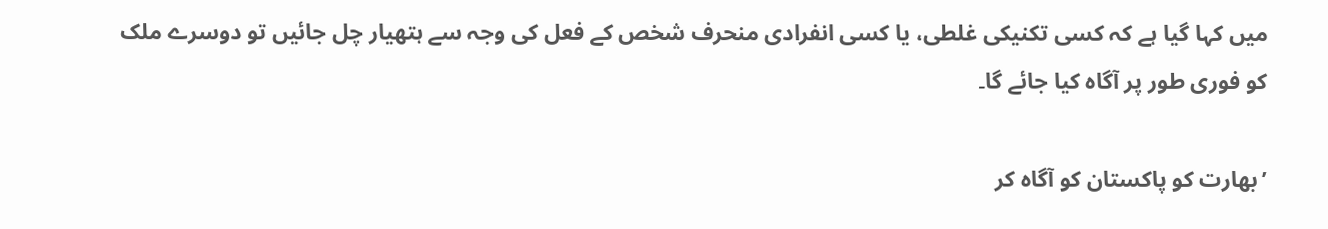میں کہا گیا ہے کہ کسی تکنیکی غلطی، یا کسی انفرادی منحرف شخص کے فعل کی وجہ سے ہتھیار چل جائیں تو دوسرے ملک کو فوری طور پر آگاہ کیا جائے گا۔

’بھارت کو پاکستان کو آگاہ کر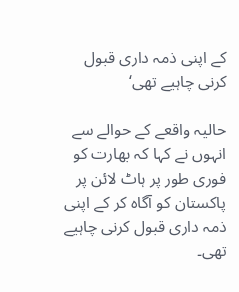کے اپنی ذمہ داری قبول کرنی چاہیے تھی‘

حالیہ واقعے کے حوالے سے انہوں نے کہا کہ بھارت کو فوری طور پر ہاٹ لائن پر پاکستان کو آگاہ کر کے اپنی ذمہ داری قبول کرنی چاہیے تھی۔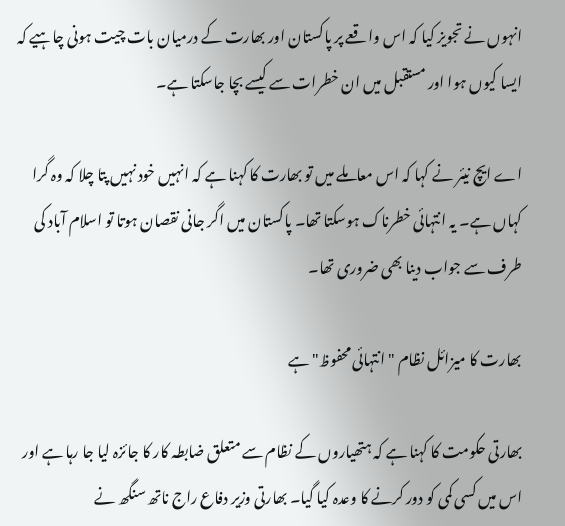انہوں نے تجویز کیا کہ اس واقعے پر پاکستان اور بھارت کے درمیان بات چیت ہونی چاہیے کہ ایسا کیوں ہوا اور مستقبل میں ان خطرات سے کیسے بچا جاسکتا ہے۔

اے ایچ نیئر نے کہا کہ اس معاملے میں تو بھارت کا کہنا ہے کہ انہیں خود نہیں پتا چلا کہ وہ گرا کہاں ہے۔ یہ انتہائی خطرناک ہوسکتا تھا۔ پاکستان میں اگر جانی نقصان ہوتا تو اسلام آباد کی طرف سے جواب دینا بھی ضروری تھا۔

بھارت کا میزائل نظام "انتہائی محفوظ" ہے

بھارتی حکومت کا کہنا ہے کہ ہتھیاروں کے نظام سے متعلق ضابطہ کار کا جائزہ لیا جا رہا ہے اور اس میں کسی کمی کو دور کرنے کا وعدہ کیا گیا۔ بھارتی وزیر دفاع راج ناتھ سنگھ نے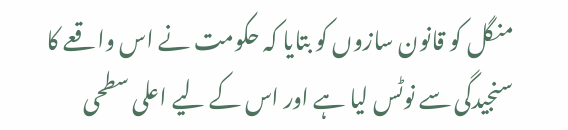منگل کو قانون سازوں کو بتایا کہ حکومت نے اس واقعے کا سنجیدگی سے نوٹس لیا ہے اور اس کے لیے اعلی سطحی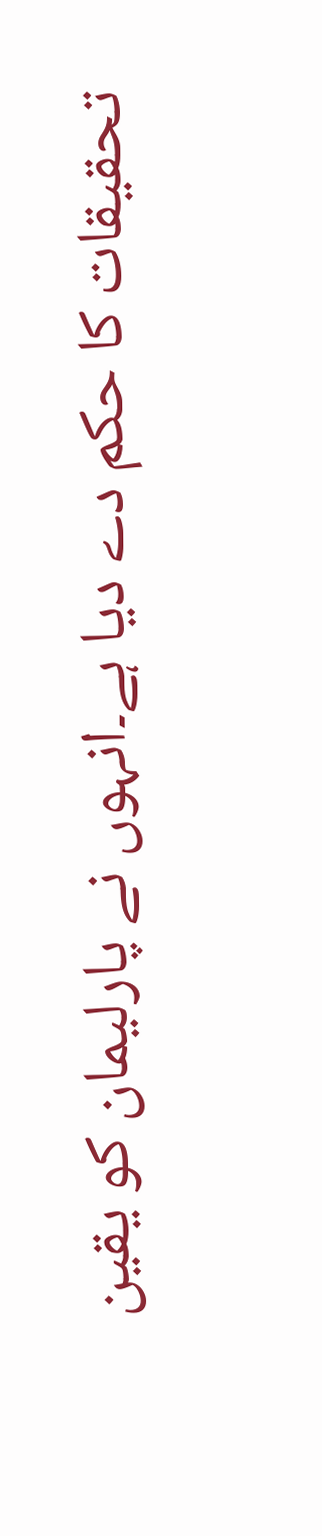تحقیقات کا حکم دے دیا ہے۔انہوں نے پارلیمان کو یقین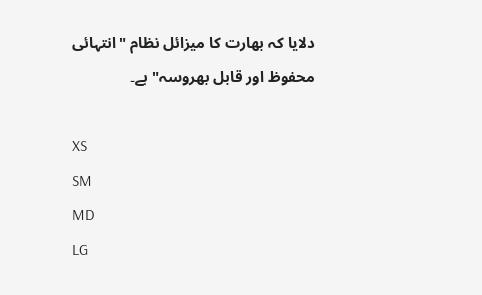دلایا کہ بھارت کا میزائل نظام "انتہائی محفوظ اور قابل بھروسہ" ہے۔

XS
SM
MD
LG